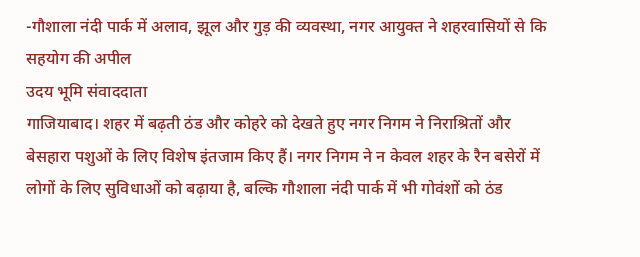-गौशाला नंदी पार्क में अलाव, झूल और गुड़ की व्यवस्था, नगर आयुक्त ने शहरवासियों से कि सहयोग की अपील
उदय भूमि संवाददाता
गाजियाबाद। शहर में बढ़ती ठंड और कोहरे को देखते हुए नगर निगम ने निराश्रितों और बेसहारा पशुओं के लिए विशेष इंतजाम किए हैं। नगर निगम ने न केवल शहर के रैन बसेरों में लोगों के लिए सुविधाओं को बढ़ाया है, बल्कि गौशाला नंदी पार्क में भी गोवंशों को ठंड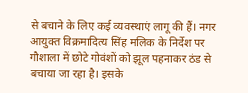से बचाने के लिए कई व्यवस्थाएं लागू की हैं। नगर आयुक्त विक्रमादित्य सिंह मलिक के निर्देश पर गौशाला में छोटे गोवंशों को झूल पहनाकर ठंड से बचाया जा रहा है। इसके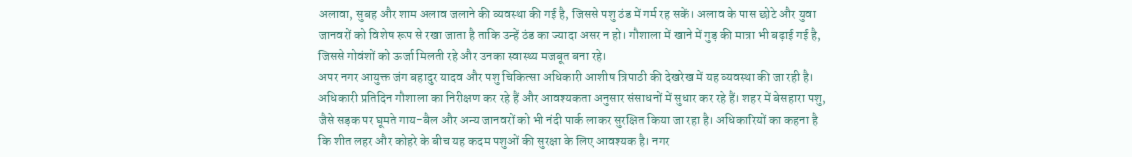अलावा, सुबह और शाम अलाव जलाने की व्यवस्था की गई है, जिससे पशु ठंड में गर्म रह सकें। अलाव के पास छोटे और युवा जानवरों को विशेष रूप से रखा जाता है ताकि उन्हें ठंड का ज्यादा असर न हो। गौशाला में खाने में गुड़ की मात्रा भी बढ़ाई गई है, जिससे गोवंशों को ऊर्जा मिलती रहे और उनका स्वास्थ्य मजबूत बना रहे।
अपर नगर आयुक्त जंग बहादुर यादव और पशु चिकित्सा अधिकारी आशीष त्रिपाठी की देखरेख में यह व्यवस्था की जा रही है। अधिकारी प्रतिदिन गौशाला का निरीक्षण कर रहे हैं और आवश्यकता अनुसार संसाधनों में सुधार कर रहे हैं। शहर में बेसहारा पशु, जैसे सड़क पर घूमते गाय-बैल और अन्य जानवरों को भी नंदी पार्क लाकर सुरक्षित किया जा रहा है। अधिकारियों का कहना है कि शीत लहर और कोहरे के बीच यह कदम पशुओं की सुरक्षा के लिए आवश्यक है। नगर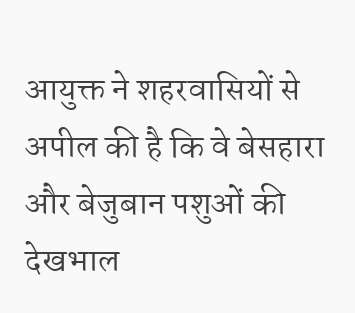आयुक्त ने शहरवासियों से अपील की है कि वे बेसहारा और बेजुबान पशुओं की देखभाल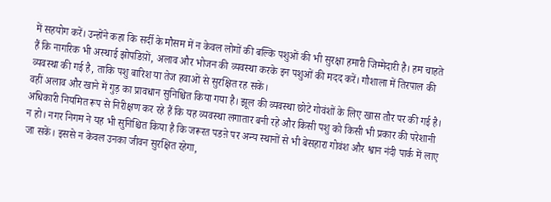में सहयोग करें। उन्होंने कहा कि सर्दी के मौसम में न केवल लोगों की बल्कि पशुओं की भी सुरक्षा हमारी जिम्मेदारी है। हम चाहते हैं कि नागरिक भी अस्थाई झोपडिय़ों, अलाव और भोजन की व्यवस्था करके इन पशुओं की मदद करें। गौशाला में तिरपाल की व्यवस्था की गई है, ताकि पशु बारिश या तेज हवाओं से सुरक्षित रह सकें।
वहीं अलाव और खाने में गुड़ का प्रावधान सुनिश्चित किया गया है। झूल की व्यवस्था छोटे गोवंशों के लिए खास तौर पर की गई है। अधिकारी नियमित रूप से निरीक्षण कर रहे हैं कि यह व्यवस्था लगातार बनी रहे और किसी पशु को किसी भी प्रकार की परेशानी न हो। नगर निगम ने यह भी सुनिश्चित किया है कि जरूरत पडऩे पर अन्य स्थानों से भी बेसहारा गोवंश और श्वान नंदी पार्क में लाए जा सकें। इससे न केवल उनका जीवन सुरक्षित रहेगा,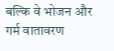बल्कि वे भोजन और गर्म वातावरण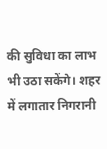की सुविधा का लाभ भी उठा सकेंगे। शहर में लगातार निगरानी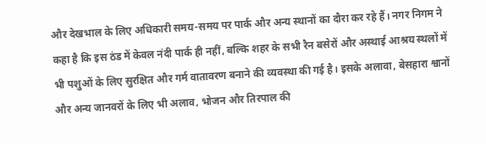और देखभाल के लिए अधिकारी समय-समय पर पार्क और अन्य स्थानों का दौरा कर रहे हैं। नगर निगम ने कहा है कि इस ठंड में केवल नंदी पार्क ही नहीं, बल्कि शहर के सभी रैन बसेरों और अस्थाई आश्रय स्थलों में भी पशुओं के लिए सुरक्षित और गर्म वातावरण बनाने की व्यवस्था की गई है। इसके अलावा, बेसहारा श्वानों और अन्य जानवरों के लिए भी अलाव, भोजन और तिरपाल की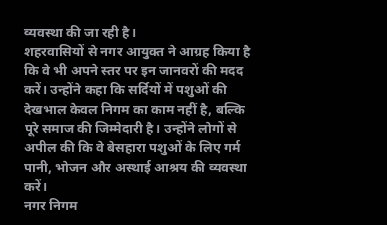व्यवस्था की जा रही है।
शहरवासियों से नगर आयुक्त ने आग्रह किया है कि वे भी अपने स्तर पर इन जानवरों की मदद करें। उन्होंने कहा कि सर्दियों में पशुओं की देखभाल केवल निगम का काम नहीं है, बल्कि पूरे समाज की जिम्मेदारी है। उन्होंने लोगों से अपील की कि वे बेसहारा पशुओं के लिए गर्म पानी, भोजन और अस्थाई आश्रय की व्यवस्था करें।
नगर निगम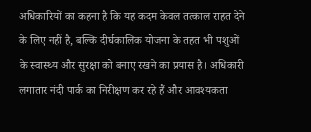अधिकारियों का कहना है कि यह कदम केवल तत्काल राहत देने के लिए नहीं है, बल्कि दीर्घकालिक योजना के तहत भी पशुओं के स्वास्थ्य और सुरक्षा को बनाए रखने का प्रयास है। अधिकारी लगातार नंदी पार्क का निरीक्षण कर रहे हैं और आवश्यकता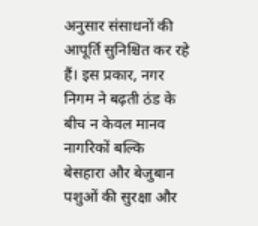अनुसार संसाधनों की आपूर्ति सुनिश्चित कर रहे हैं। इस प्रकार, नगर निगम ने बढ़ती ठंड के बीच न केवल मानव नागरिकों बल्कि बेसहारा और बेजुबान पशुओं की सुरक्षा और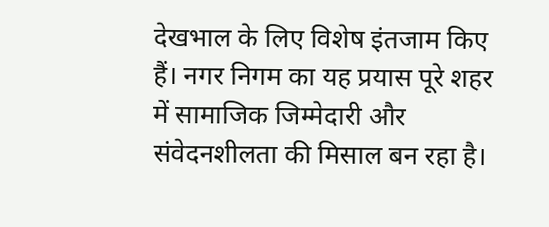देखभाल के लिए विशेष इंतजाम किए हैं। नगर निगम का यह प्रयास पूरे शहर में सामाजिक जिम्मेदारी और संवेदनशीलता की मिसाल बन रहा है।